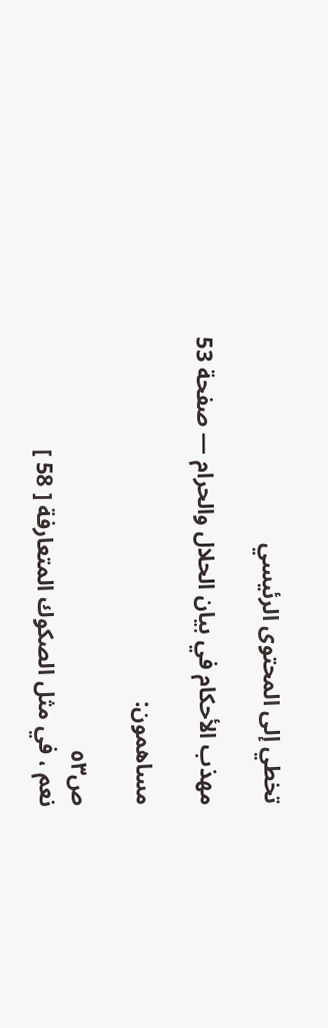تخطي إلى المحتوى الرئيسي

مهذب الأحكام في بيان الحلال والحرام — صفحة 53

مساهمون:

ص٥٣
نعم ، في مثل الصكوك المتعارفة [ 58 ]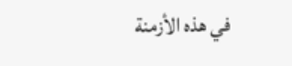في هذه الأزمنة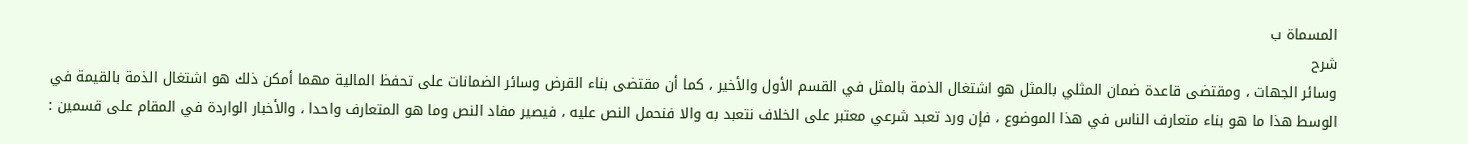المسماة ب
شرح
وسائر الجهات ، ومقتضى قاعدة ضمان المثلي بالمثل هو اشتغال الذمة بالمثل في القسم الأول والأخير ، كما أن مقتضى بناء القرض وسائر الضمانات على تحفظ المالية مهما أمكن ذلك هو اشتغال الذمة بالقيمة في الوسط هذا ما هو بناء متعارف الناس في هذا الموضوع ، فإن ورد تعبد شرعي معتبر على الخلاف نتعبد به والا فنحمل النص عليه ، فيصير مفاد النص وما هو المتعارف واحدا ، والأخبار الواردة في المقام على قسمين :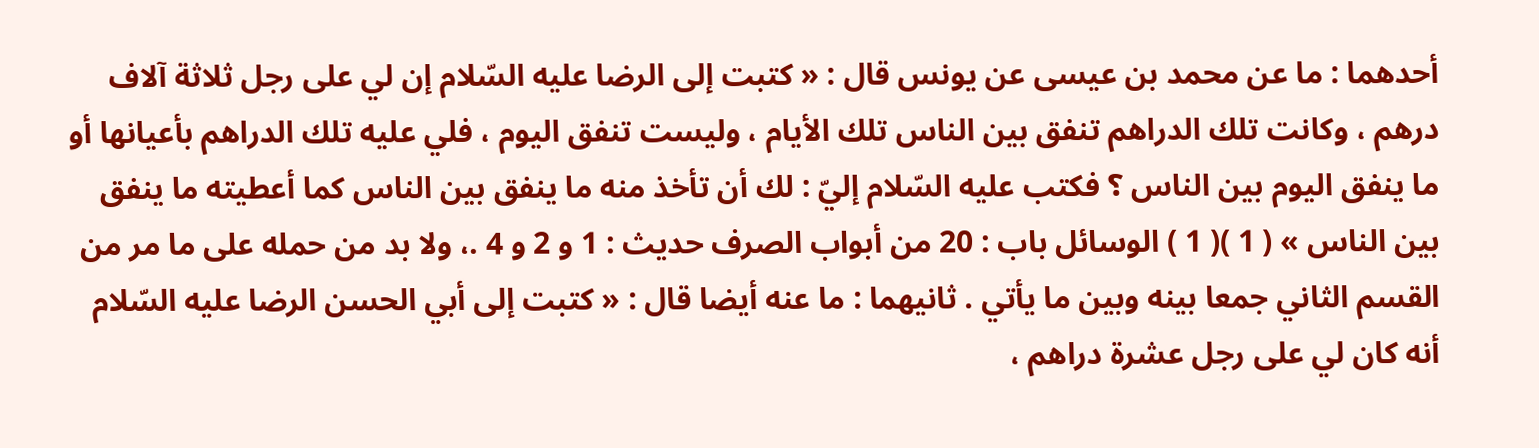أحدهما : ما عن محمد بن عيسى عن يونس قال : « كتبت إلى الرضا عليه السّلام إن لي على رجل ثلاثة آلاف درهم ، وكانت تلك الدراهم تنفق بين الناس تلك الأيام ، وليست تنفق اليوم ، فلي عليه تلك الدراهم بأعيانها أو ما ينفق اليوم بين الناس ؟ فكتب عليه السّلام إليّ : لك أن تأخذ منه ما ينفق بين الناس كما أعطيته ما ينفق بين الناس » ( 1 )( 1 ) الوسائل باب : 20 من أبواب الصرف حديث : 1 و 2 و 4 .، ولا بد من حمله على ما مر من القسم الثاني جمعا بينه وبين ما يأتي . ثانيهما : ما عنه أيضا قال : « كتبت إلى أبي الحسن الرضا عليه السّلام أنه كان لي على رجل عشرة دراهم ،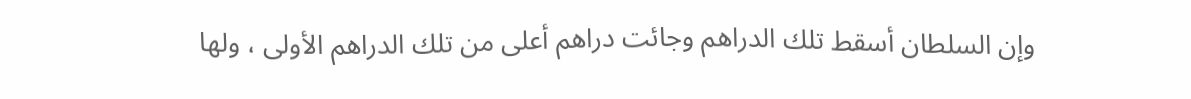وإن السلطان أسقط تلك الدراهم وجائت دراهم أعلى من تلك الدراهم الأولى ، ولها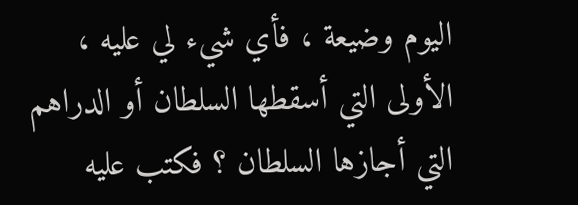اليوم وضيعة ، فأي شيء لي عليه ، الأولى التي أسقطها السلطان أو الدراهم التي أجازها السلطان ؟ فكتب عليه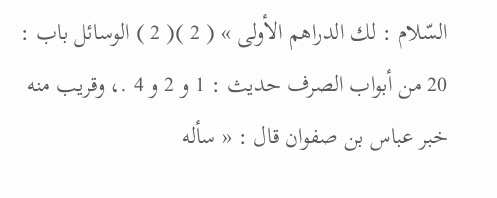السّلام : لك الدراهم الأولى » ( 2 )( 2 ) الوسائل باب : 20 من أبواب الصرف حديث : 1 و 2 و 4 .، وقريب منه خبر عباس بن صفوان قال : « سأله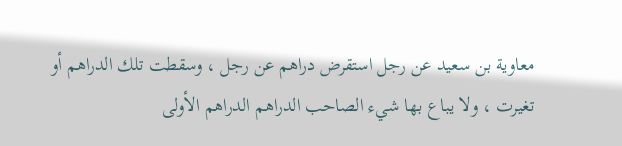معاوية بن سعيد عن رجل استقرض دراهم عن رجل ، وسقطت تلك الدراهم أو تغيرت ، ولا يباع بها شيء الصاحب الدراهم الدراهم الأولى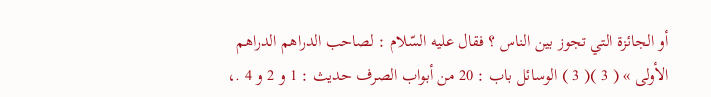أو الجائزة التي تجوز بين الناس ؟ فقال عليه السّلام : لصاحب الدراهم الدراهم الأولى » ( 3 )( 3 ) الوسائل باب : 20 من أبواب الصرف حديث : 1 و 2 و 4 .،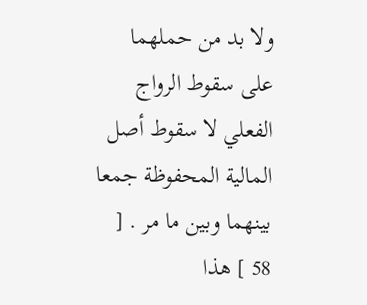ولا بد من حملهما على سقوط الرواج الفعلي لا سقوط أصل المالية المحفوظة جمعا بينهما وبين ما مر . [ 58 ] هذا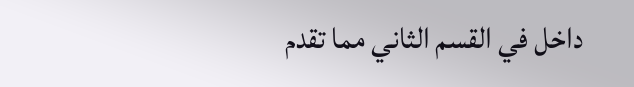داخل في القسم الثاني مما تقدم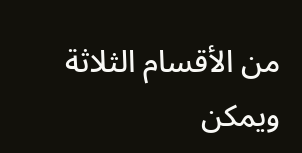من الأقسام الثلاثة ويمكن